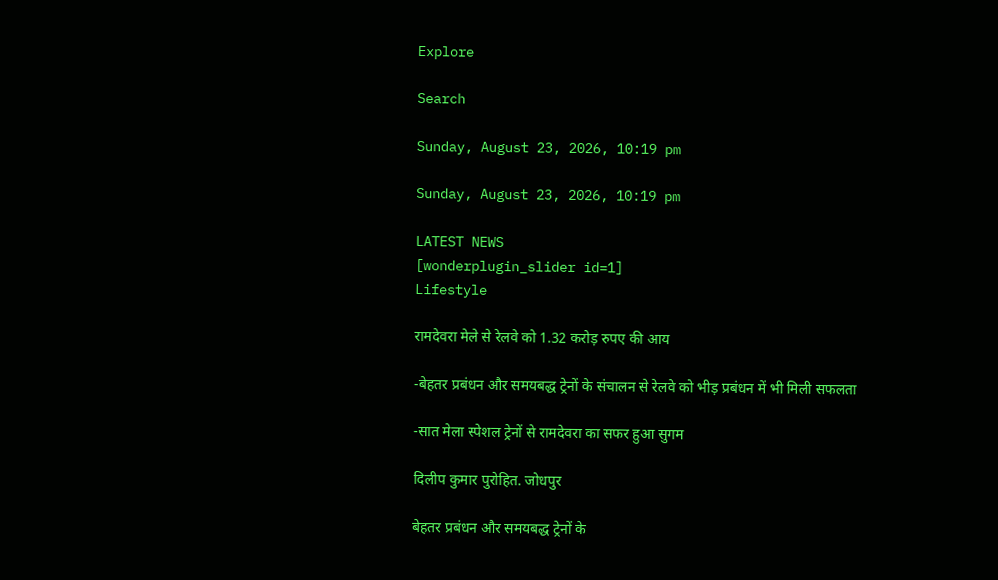Explore

Search

Sunday, August 23, 2026, 10:19 pm

Sunday, August 23, 2026, 10:19 pm

LATEST NEWS
[wonderplugin_slider id=1]
Lifestyle

रामदेवरा मेले से रेलवे को 1.32 करोड़ रुपए की आय

-बेहतर प्रबंधन और समयबद्ध ट्रेनों के संचालन से रेलवे को भीड़ प्रबंधन में भी मिली सफलता

-सात मेला स्पेशल ट्रेनों से रामदेवरा का सफर हुआ सुगम

दिलीप कुमार पुरोहित. जोधपुर

बेहतर प्रबंधन और समयबद्ध ट्रेनों के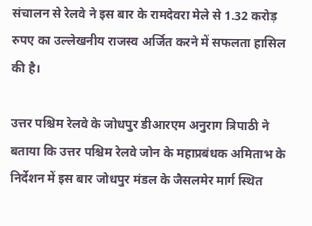संचालन से रेलवे ने इस बार के रामदेवरा मेले से 1.32 करोड़ रुपए का उल्लेखनीय राजस्व अर्जित करने में सफलता हासिल की है।

उत्तर पश्चिम रेलवे के जोधपुर डीआरएम अनुराग त्रिपाठी ने बताया कि उत्तर पश्चिम रेलवे जोन के महाप्रबंधक अमिताभ के निर्देशन में इस बार जोधपुर मंडल के जैसलमेर मार्ग स्थित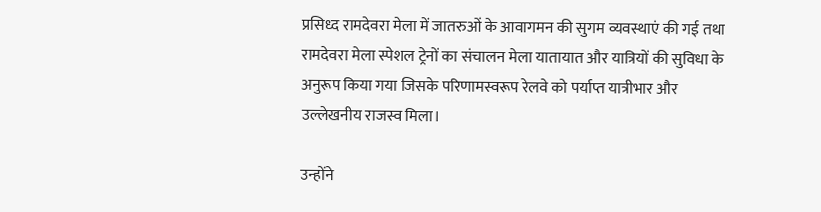प्रसिध्द रामदेवरा मेला में जातरुओं के आवागमन की सुगम व्यवस्थाएं की गई तथा रामदेवरा मेला स्पेशल ट्रेनों का संचालन मेला यातायात और यात्रियों की सुविधा के अनुरूप किया गया जिसके परिणामस्वरूप रेलवे को पर्याप्त यात्रीभार और उल्लेखनीय राजस्व मिला।

उन्होंने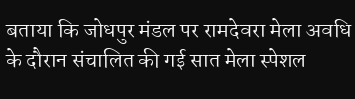बताया कि जोधपुर मंडल पर रामदेवरा मेला अवधि के दौरान संचालित की गई सात मेला स्पेशल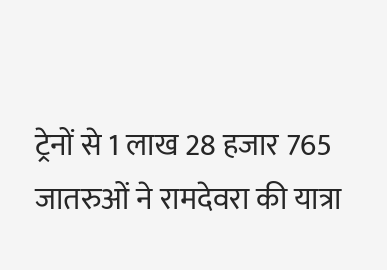ट्रेनों से 1 लाख 28 हजार 765 जातरुओं ने रामदेवरा की यात्रा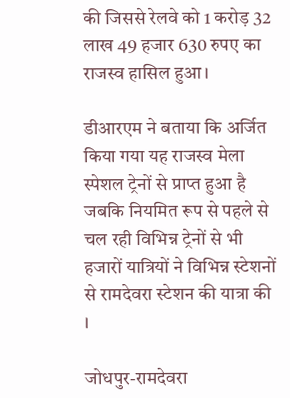की जिससे रेलवे को 1 करोड़ 32 लाख 49 हजार 630 रुपए का राजस्व हासिल हुआ।

डीआरएम ने बताया कि अर्जित किया गया यह राजस्व मेला स्पेशल ट्रेनों से प्राप्त हुआ है जबकि नियमित रूप से पहले से चल रही विभिन्न ट्रेनों से भी हजारों यात्रियों ने विभिन्न स्टेशनों से रामदेवरा स्टेशन की यात्रा की ।

जोधपुर-रामदेवरा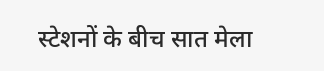स्टेशनों के बीच सात मेला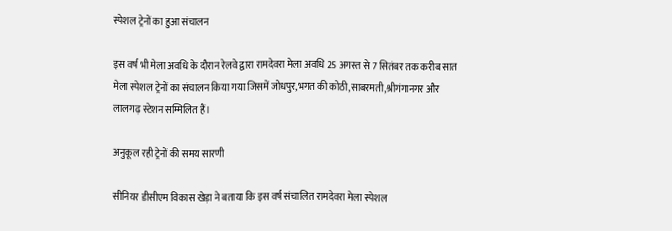स्पेशल ट्रेनों का हुआ संचालन

इस वर्ष भी मेला अवधि के दौरान रेलवे द्वारा रामदेवरा मेला अवधि 25 अगस्त से 7 सितंबर तक करीब सात मेला स्पेशल ट्रेनों का संचालन किया गया जिसमें जोधपुर,भगत की कोठी,साबरमती,श्रीगंगानगर और लालगढ़ स्टेशन सम्मिलित हैं।

अनुकूल रही ट्रेनों की समय सारणी

सीनियर डीसीएम विकास खेड़ा ने बताया कि इस वर्ष संचालित रामदेवरा मेला स्पेशल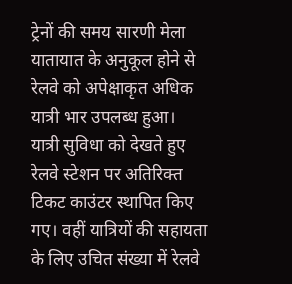ट्रेनों की समय सारणी मेला यातायात के अनुकूल होने से रेलवे को अपेक्षाकृत अधिक यात्री भार उपलब्ध हुआ। यात्री सुविधा को देखते हुए रेलवे स्टेशन पर अतिरिक्त टिकट काउंटर स्थापित किए गए। वहीं यात्रियों की सहायता के लिए उचित संख्या में रेलवे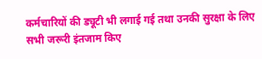कर्मचारियों की ड्यूटी भी लगाई गई तथा उनकी सुरक्षा के लिए सभी जरूरी इंतजाम किए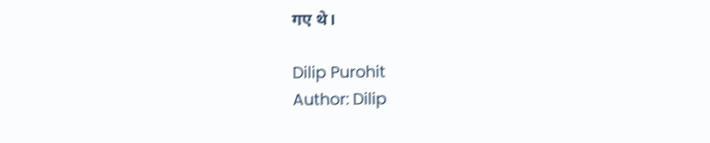गए थे।

Dilip Purohit
Author: Dilip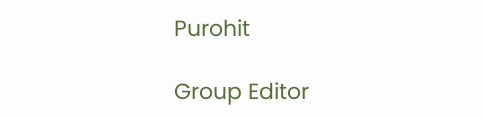Purohit

Group Editor